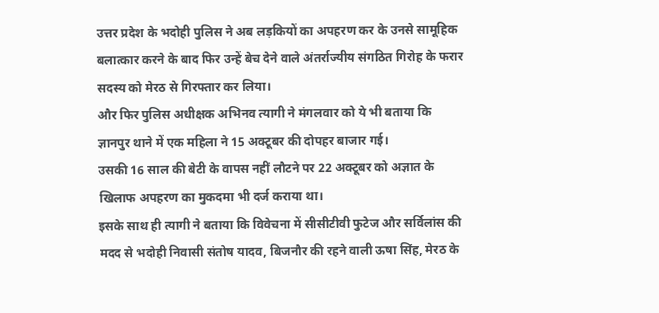उत्तर प्रदेश के भदोही पुलिस ने अब लड़कियों का अपहरण कर के उनसे सामूहिक बलात्कार करने के बाद फिर उन्हें बेच देने वाले अंतर्राज्यीय संगठित गिरोह के फरार सदस्य को मेरठ से गिरफ्तार कर लिया।
और फिर पुलिस अधीक्षक अभिनव त्यागी ने मंगलवार को ये भी बताया कि ज्ञानपुर थाने में एक महिला ने 15 अक्टूबर की दोपहर बाजार गई।
उसकी 16 साल की बेटी के वापस नहीं लौटने पर 22 अक्टूबर को अज्ञात के खिलाफ अपहरण का मुकदमा भी दर्ज कराया था।
इसके साथ ही त्यागी ने बताया कि विवेचना में सीसीटीवी फुटेज और सर्विलांस की मदद से भदोही निवासी संतोष यादव, बिजनौर की रहने वाली ऊषा सिंह, मेरठ के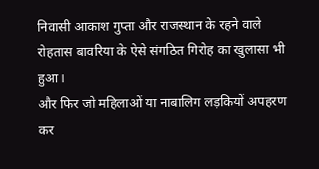निवासी आकाश गुप्ता और राजस्थान के रहने वाले रोहतास बावरिया के ऐसे संगठित गिरोह का खुलासा भी हुआ।
और फिर जो महिलाओं या नाबालिग लड़कियों अपहरण कर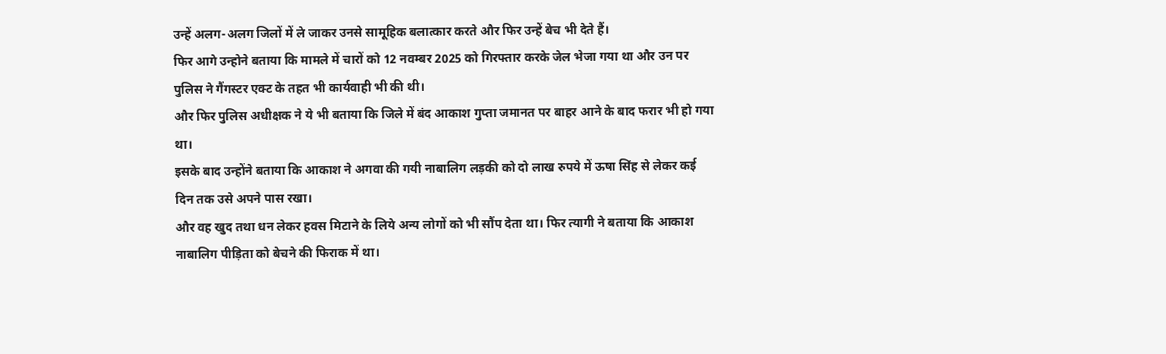उन्हें अलग-अलग जिलों में ले जाकर उनसे सामूहिक बलात्कार करते और फिर उन्हें बेच भी देते हैं।
फिर आगे उन्होने बताया कि मामले में चारों को 12 नवम्बर 2025 को गिरफ्तार करके जेल भेजा गया था और उन पर पुलिस ने गैंगस्टर एक्ट के तहत भी कार्यवाही भी की थी।
और फिर पुलिस अधीक्षक ने ये भी बताया कि जिले में बंद आकाश गुप्ता जमानत पर बाहर आने के बाद फरार भी हो गया था।
इसके बाद उन्होंने बताया कि आकाश ने अगवा की गयी नाबालिग लड़की को दो लाख रुपये में ऊषा सिंह से लेकर कई दिन तक उसे अपने पास रखा।
और वह खुद तथा धन लेकर हवस मिटाने के लिये अन्य लोगों को भी सौंप देता था। फिर त्यागी ने बताया कि आकाश नाबालिग पीड़िता को बेचने की फिराक में था।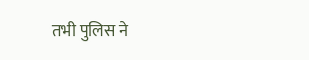तभी पुलिस ने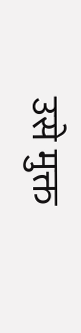उसे मुक्त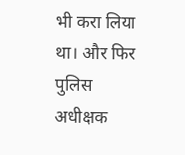भी करा लिया था। और फिर पुलिस अधीक्षक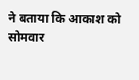ने बताया कि आकाश को सोमवार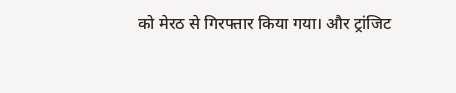को मेरठ से गिरफ्तार किया गया। और ट्रांजिट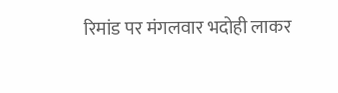रिमांड पर मंगलवार भदोही लाकर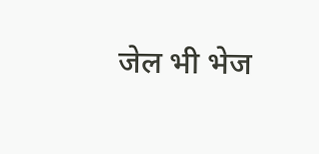जेल भी भेज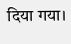दिया गया।